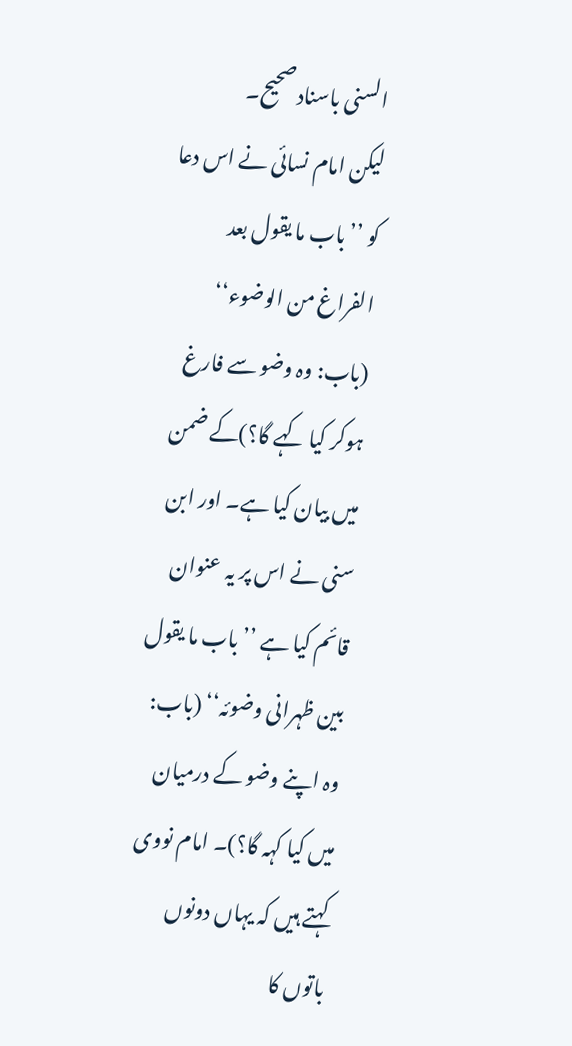السنی باسناد صحیح۔
لیکن امام نسائی نے اس دعا کو ’’ باب ما یقول بعد الفراغ من الوضوء‘‘ (باب: وہ وضو سے فارغ ہوکر کیا کہے گا؟)کے ضمن میں بیان کیا ہے۔ اور ابن سنی نے اس پر یہ عنوان قائم کیا ہے ’’ باب ما یقول بین ظہرانی وضوئہ‘‘ (باب: وہ اپنے وضو کے درمیان میں کیا کہہ گا؟)۔ امام نووی کہتے ہیں کہ یہاں دونوں باتوں کا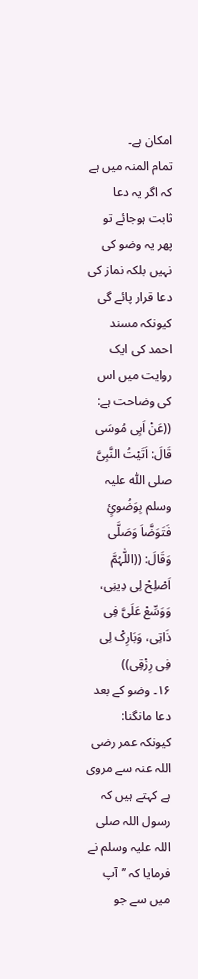امکان ہے۔
تمام المنہ میں ہے کہ اگر یہ دعا ثابت ہوجائے تو پھر یہ وضو کی نہیں بلکہ نماز کی دعا قرار پائے گی کیونکہ مسند احمد کی ایک روایت میں اس کی وضاحت ہے:
((عَنْ اَبِی مُوسَی قَالَ: اَتَیْتُ النَّبِیَّ صلی اللّٰہ علیہ وسلم بِوَضُوئٍ فَتَوَضَّاَ وَصَلَّی وَقَالَ: ((اللّٰہُمَّ اَصْلِحْ لِی دِینِی، وَوَسِّعْ عَلَیَّ فِی ذَاتِی، وَبَارِکْ لِی فِی رِزْقِی))
۱۶۔ وضو کے بعد دعا مانگنا:
کیونکہ عمر رضی اللہ عنہ سے مروی ہے کہتے ہیں کہ رسول اللہ صلی اللہ علیہ وسلم نے فرمایا کہ ’’آپ میں سے جو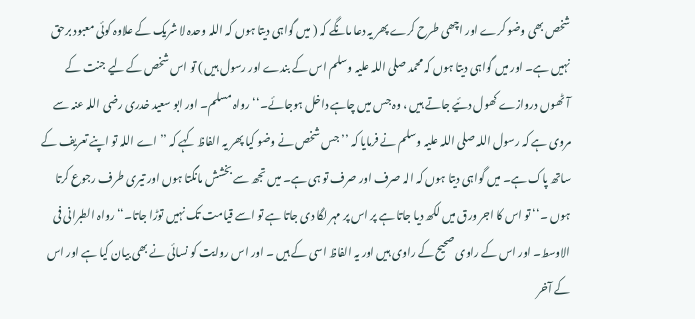شخص بھی وضو کرے اور اچھی طرح کرے پھر یہ دعا مانگے کہ ( میں گواہی دیتا ہوں کہ اللہ وحدہ لا شریک کے علاوہ کوئی معبود برحق نہیں ہے۔ اور میں گواہی دیتا ہوں کہ محمد صلی اللہ علیہ وسلم اس کے بندے اور رسول ہیں ) تو اس شخص کے لیے جنت کے آٹھوں دروازے کھول دئیے جاتے ہیں ، وہ جس میں چاہے داخل ہوجائے۔‘‘ رواہ مسلم۔ اور ابو سعید خدری رضی اللہ عنہ سے مروی ہے کہ رسول اللہ صلی اللہ علیہ وسلم نے فرمایا کہ ’’ جس شخص نے وضو کیا پھر یہ الفاظ کہے کہ ’’ اے اللہ تو اپنے تعریف کے ساتھ پاک ہے۔ میں گواہی دیتا ہوں کہ الہ صرف اور صرف تو ہی ہے۔ میں تجھ سے بخشش مانگتا ہوں اور تیری طرف رجوع کرتا ہوں ۔‘‘ تو اس کا اجر ورق میں لکھ دیا جاتا ہے پر اس پر مہر لگا دی جاتا ہے تو اسے قیامت تک نہیں توڑا جاتا۔‘‘ رواہ الطبرانی فی الاوسط۔ اور اس کے راوی صحیح کے راوی ہیں اور یہ الفاظ اسی کے ہیں ۔ اور اس روایت کو نسائی نے بھی بیان کیا ہے اور اس کے آخر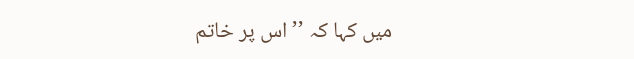میں کہا کہ ’’ اس پر خاتم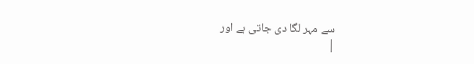سے مہر لگا دی جاتی ہے اور
|